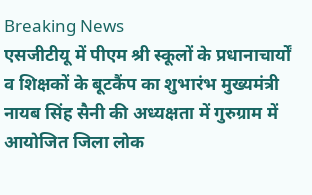Breaking News
एसजीटीयू में पीएम श्री स्कूलों के प्रधानाचार्यों व शिक्षकों के बूटकैंप का शुभारंभ मुख्यमंत्री नायब सिंह सैनी की अध्यक्षता में गुरुग्राम में आयोजित जिला लोक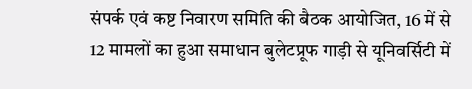संपर्क एवं कष्ट निवारण समिति की बैठक आयोजित, 16 में से 12 मामलों का हुआ समाधान बुलेटप्रूफ गाड़ी से यूनिवर्सिटी में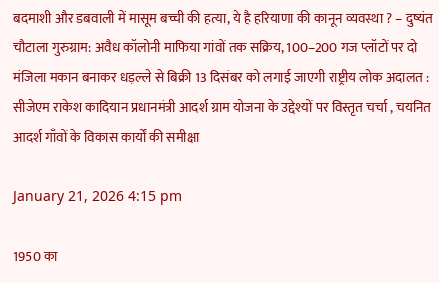बदमाशी और डबवाली में मासूम बच्ची की हत्या, ये है हरियाणा की कानून व्यवस्था ? – दुष्यंत चौटाला गुरुग्राम: अवैध कॉलोनी माफिया गांवों तक सक्रिय, 100–200 गज प्लॉटों पर दो मंजिला मकान बनाकर धड़ल्ले से बिक्री 13 दिसंबर को लगाई जाएगी राष्ट्रीय लोक अदालत : सीजेएम राकेश कादियान प्रधानमंत्री आदर्श ग्राम योजना के उद्देश्यों पर विस्तृत चर्चा , चयनित आदर्श गाँवों के विकास कार्यों की समीक्षा

January 21, 2026 4:15 pm

1950 का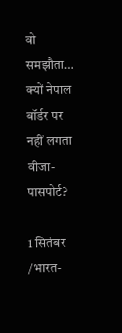वो समझौता… क्यों नेपाल बॉर्डर पर नहीं लगता वीजा-पासपोर्ट?

1 सितंबर /भारत-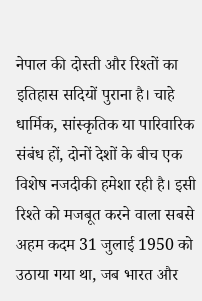नेपाल की दोस्ती और रिश्तों का इतिहास सदियों पुराना है। चाहे धार्मिक, सांस्कृतिक या पारिवारिक संबंध हों, दोनों देशों के बीच एक विशेष नजदीकी हमेशा रही है। इसी रिश्ते को मजबूत करने वाला सबसे अहम कदम 31 जुलाई 1950 को उठाया गया था, जब भारत और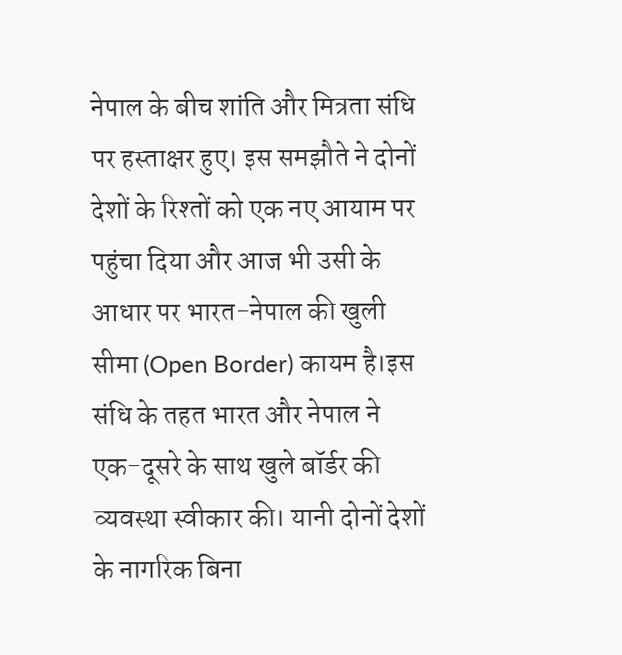नेपाल के बीच शांति और मित्रता संधि पर हस्ताक्षर हुए। इस समझौते ने दोनों देशों के रिश्तों को एक नए आयाम पर पहुंचा दिया और आज भी उसी के आधार पर भारत-नेपाल की खुली सीमा (Open Border) कायम है।इस संधि के तहत भारत और नेपाल ने एक-दूसरे के साथ खुले बॉर्डर की व्यवस्था स्वीकार की। यानी दोनों देशों के नागरिक बिना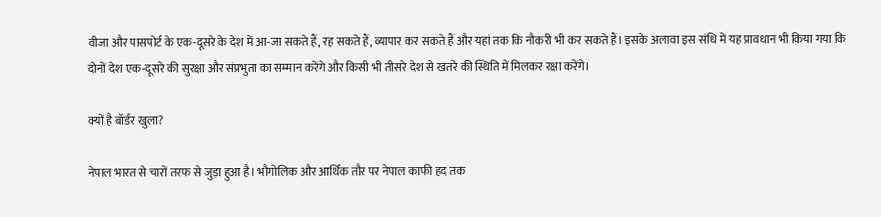वीजा और पासपोर्ट के एक-दूसरे के देश में आ-जा सकते हैं, रह सकते हैं, व्यापार कर सकते हैं और यहां तक कि नौकरी भी कर सकते हैं। इसके अलावा इस संधि में यह प्रावधान भी किया गया कि दोनों देश एक-दूसरे की सुरक्षा और संप्रभुता का सम्मान करेंगे और किसी भी तीसरे देश से खतरे की स्थिति में मिलकर रक्षा करेंगे।

क्यों है बॉर्डर खुला?

नेपाल भारत से चारों तरफ से जुड़ा हुआ है। भौगोलिक और आर्थिक तौर पर नेपाल काफी हद तक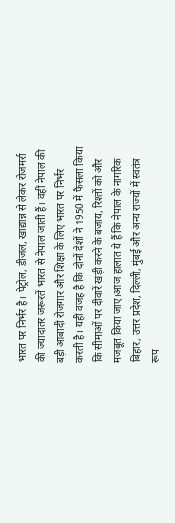भारत पर निर्भर है। पेट्रोल, डीजल, खाद्यान्न से लेकर रोजमर्रा की ज्यादातर जरूरतें भारत से नेपाल जाती हैं। वहीं नेपाल की बड़ी आबादी रोजगार और शिक्षा के लिए भारत पर निर्भर करती है। यही वजह है कि दोनों देशों ने 1950 में फैसला किया कि सीमाओं पर दीवारें खड़ी करने के बजाय, रिश्तों को और मजबूत किया जाए।आज हालात ये हैं कि नेपाल के नागरिक बिहार, उत्तर प्रदेश, दिल्ली, मुंबई और अन्य राज्यों में स्वतंत्र रूप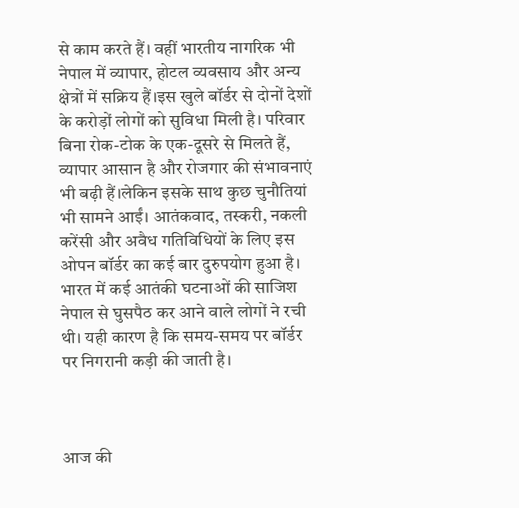से काम करते हैं। वहीं भारतीय नागरिक भी नेपाल में व्यापार, होटल व्यवसाय और अन्य क्षेत्रों में सक्रिय हैं।इस खुले बॉर्डर से दोनों देशों के करोड़ों लोगों को सुविधा मिली है। परिवार बिना रोक-टोक के एक-दूसरे से मिलते हैं, व्यापार आसान है और रोजगार की संभावनाएं भी बढ़ी हैं।लेकिन इसके साथ कुछ चुनौतियां भी सामने आईं। आतंकवाद, तस्करी, नकली करेंसी और अवैध गतिविधियों के लिए इस ओपन बॉर्डर का कई बार दुरुपयोग हुआ है। भारत में कई आतंकी घटनाओं की साजिश नेपाल से घुसपैठ कर आने वाले लोगों ने रची थी। यही कारण है कि समय-समय पर बॉर्डर पर निगरानी कड़ी की जाती है।



आज की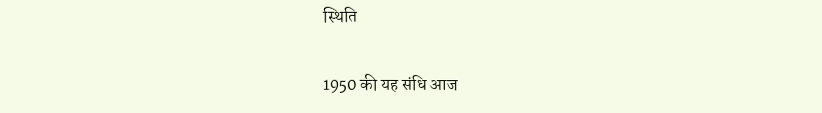स्थिति

1950 की यह संधि आज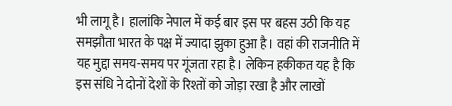भी लागू है। हालांकि नेपाल में कई बार इस पर बहस उठी कि यह समझौता भारत के पक्ष में ज्यादा झुका हुआ है। वहां की राजनीति में यह मुद्दा समय-समय पर गूंजता रहा है। लेकिन हकीकत यह है कि इस संधि ने दोनों देशों के रिश्तों को जोड़ा रखा है और लाखों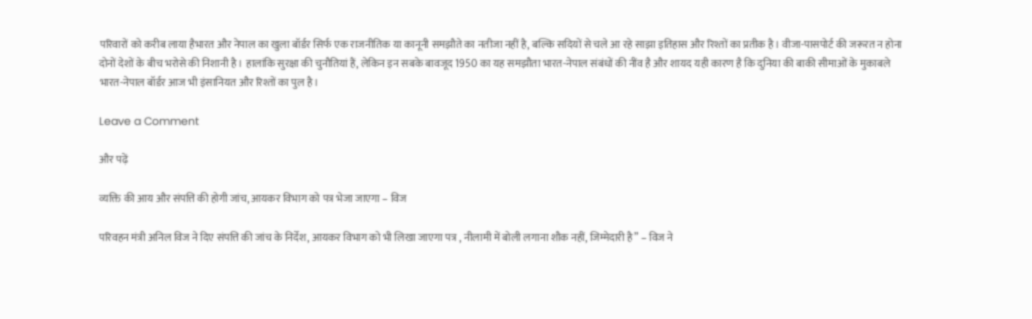परिवारों को करीब लाया हैभारत और नेपाल का खुला बॉर्डर सिर्फ एक राजनीतिक या कानूनी समझौते का नतीजा नहीं है, बल्कि सदियों से चले आ रहे साझा इतिहास और रिश्तों का प्रतीक है। वीजा-पासपोर्ट की जरूरत न होना दोनों देशों के बीच भरोसे की निशानी है। हालांकि सुरक्षा की चुनौतियां हैं, लेकिन इन सबके बावजूद 1950 का यह समझौता भारत-नेपाल संबंधों की नींव है और शायद यही कारण है कि दुनिया की बाकी सीमाओं के मुकाबले भारत-नेपाल बॉर्डर आज भी इंसानियत और रिश्तों का पुल है।

Leave a Comment

और पढ़ें

व्यक्ति की आय और संपत्ति की होगी जांच, आयकर विभाग को पत्र भेजा जाएगा – विज

परिवहन मंत्री अनिल विज ने दिए संपत्ति की जांच के निर्देश, आयकर विभाग को भी लिखा जाएगा पत्र , नीलामी में बोली लगाना शौक नहीं, जिम्मेदारी है” – विज ने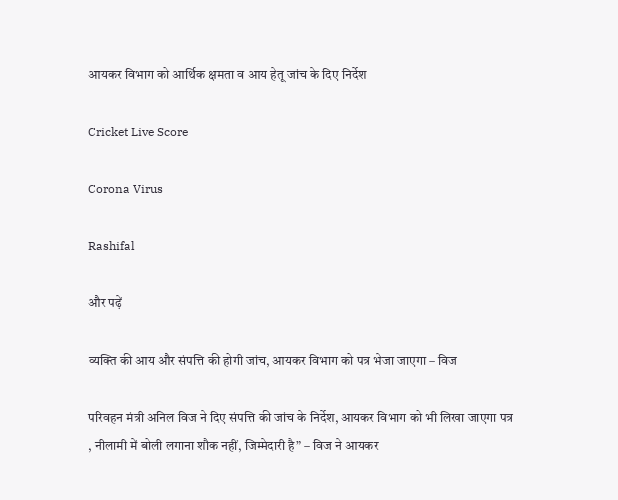आयकर विभाग को आर्थिक क्षमता व आय हेतू जांच के दिए निर्देश

Cricket Live Score

Corona Virus

Rashifal

और पढ़ें

व्यक्ति की आय और संपत्ति की होगी जांच, आयकर विभाग को पत्र भेजा जाएगा – विज

परिवहन मंत्री अनिल विज ने दिए संपत्ति की जांच के निर्देश, आयकर विभाग को भी लिखा जाएगा पत्र , नीलामी में बोली लगाना शौक नहीं, जिम्मेदारी है” – विज ने आयकर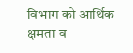विभाग को आर्थिक क्षमता व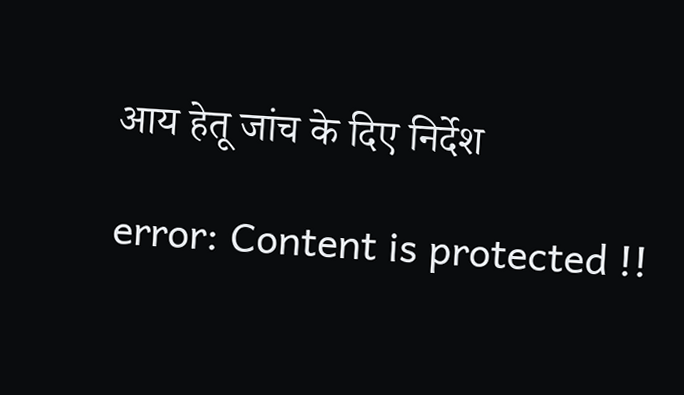आय हेतू जांच के दिए निर्देश

error: Content is protected !!